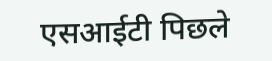एसआईटी पिछले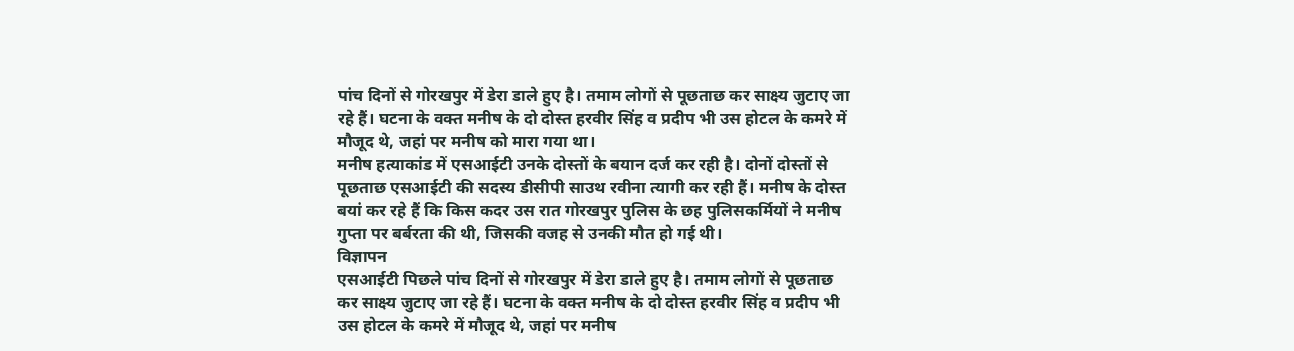पांच दिनों से गोरखपुर में डेरा डाले हुए है। तमाम लोगों से पूछताछ कर साक्ष्य जुटाए जा रहे हैं। घटना के वक्त मनीष के दो दोस्त हरवीर सिंह व प्रदीप भी उस होटल के कमरे में मौजूद थे, जहां पर मनीष को मारा गया था।
मनीष हत्याकांड में एसआईटी उनके दोस्तों के बयान दर्ज कर रही है। दोनों दोस्तों से पूछताछ एसआईटी की सदस्य डीसीपी साउथ रवीना त्यागी कर रही हैं। मनीष के दोस्त बयां कर रहे हैं कि किस कदर उस रात गोरखपुर पुलिस के छह पुलिसकर्मियों ने मनीष गुप्ता पर बर्बरता की थी, जिसकी वजह से उनकी मौत हो गई थी।
विज्ञापन
एसआईटी पिछले पांच दिनों से गोरखपुर में डेरा डाले हुए है। तमाम लोगों से पूछताछ कर साक्ष्य जुटाए जा रहे हैं। घटना के वक्त मनीष के दो दोस्त हरवीर सिंह व प्रदीप भी उस होटल के कमरे में मौजूद थे, जहां पर मनीष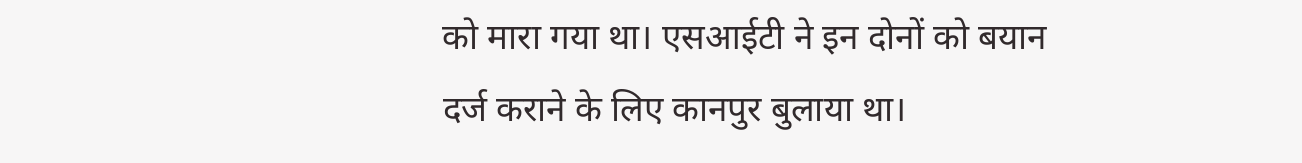को मारा गया था। एसआईटी ने इन दोनों को बयान दर्ज कराने के लिए कानपुर बुलाया था।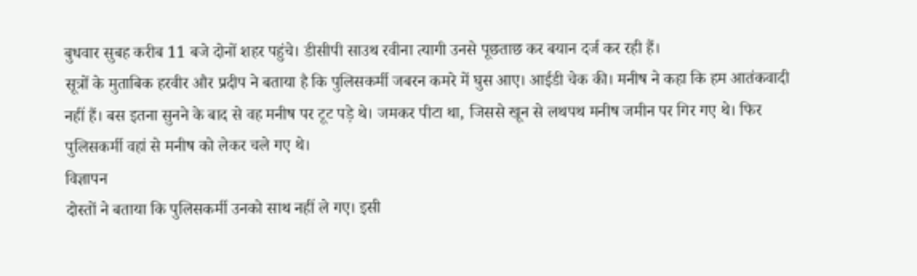बुधवार सुबह करीब 11 बजे दोनों शहर पहुंचे। डीसीपी साउथ रवीना त्यागी उनसे पूछताछ कर बयान दर्ज कर रही हैं।
सूत्रों के मुताबिक हरवीर और प्रदीप ने बताया है कि पुलिसकर्मी जबरन कमरे में घुस आए। आईडी चेक की। मनीष ने कहा कि हम आतंकवादी नहीं हैं। बस इतना सुनने के बाद से वह मनीष पर टूट पड़े थे। जमकर पीटा था, जिससे खून से लथपथ मनीष जमीन पर गिर गए थे। फिर पुलिसकर्मी वहां से मनीष को लेकर चले गए थे।
विज्ञापन
दोस्तों ने बताया कि पुलिसकर्मी उनको साथ नहीं ले गए। इसी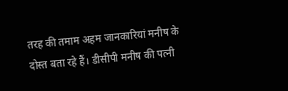तरह की तमाम अहम जानकारियां मनीष के दोस्त बता रहे हैं। डीसीपी मनीष की पत्नी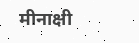मीनाक्षी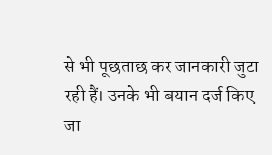से भी पूछताछ कर जानकारी जुटा रही हैं। उनके भी बयान दर्ज किए जा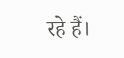रहे हैं।